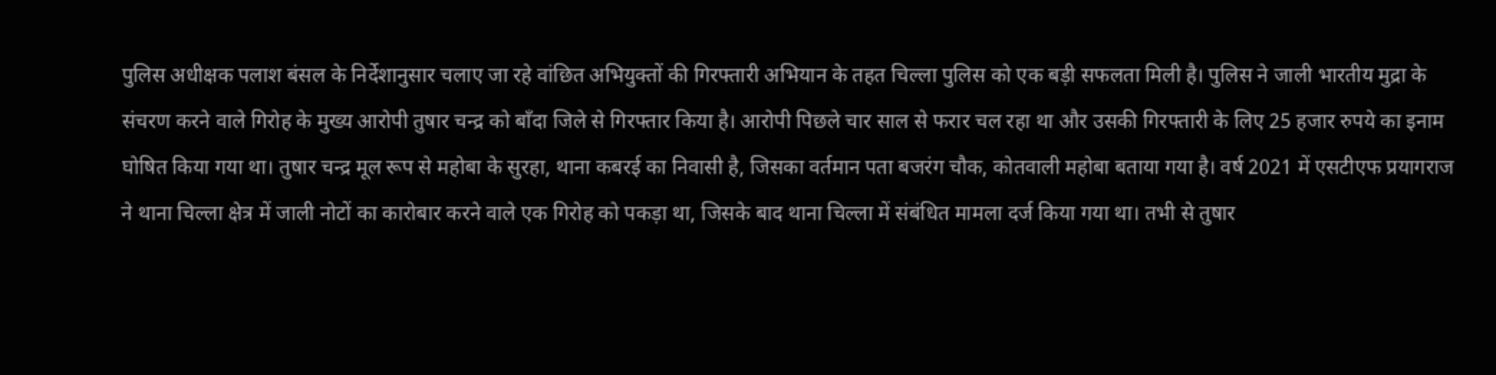पुलिस अधीक्षक पलाश बंसल के निर्देशानुसार चलाए जा रहे वांछित अभियुक्तों की गिरफ्तारी अभियान के तहत चिल्ला पुलिस को एक बड़ी सफलता मिली है। पुलिस ने जाली भारतीय मुद्रा के संचरण करने वाले गिरोह के मुख्य आरोपी तुषार चन्द्र को बाँदा जिले से गिरफ्तार किया है। आरोपी पिछले चार साल से फरार चल रहा था और उसकी गिरफ्तारी के लिए 25 हजार रुपये का इनाम घोषित किया गया था। तुषार चन्द्र मूल रूप से महोबा के सुरहा, थाना कबरई का निवासी है, जिसका वर्तमान पता बजरंग चौक, कोतवाली महोबा बताया गया है। वर्ष 2021 में एसटीएफ प्रयागराज ने थाना चिल्ला क्षेत्र में जाली नोटों का कारोबार करने वाले एक गिरोह को पकड़ा था, जिसके बाद थाना चिल्ला में संबंधित मामला दर्ज किया गया था। तभी से तुषार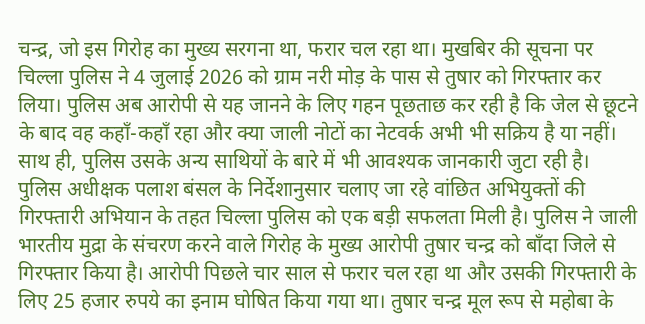चन्द्र, जो इस गिरोह का मुख्य सरगना था, फरार चल रहा था। मुखबिर की सूचना पर चिल्ला पुलिस ने 4 जुलाई 2026 को ग्राम नरी मोड़ के पास से तुषार को गिरफ्तार कर लिया। पुलिस अब आरोपी से यह जानने के लिए गहन पूछताछ कर रही है कि जेल से छूटने के बाद वह कहाँ-कहाँ रहा और क्या जाली नोटों का नेटवर्क अभी भी सक्रिय है या नहीं। साथ ही, पुलिस उसके अन्य साथियों के बारे में भी आवश्यक जानकारी जुटा रही है।
पुलिस अधीक्षक पलाश बंसल के निर्देशानुसार चलाए जा रहे वांछित अभियुक्तों की गिरफ्तारी अभियान के तहत चिल्ला पुलिस को एक बड़ी सफलता मिली है। पुलिस ने जाली भारतीय मुद्रा के संचरण करने वाले गिरोह के मुख्य आरोपी तुषार चन्द्र को बाँदा जिले से गिरफ्तार किया है। आरोपी पिछले चार साल से फरार चल रहा था और उसकी गिरफ्तारी के लिए 25 हजार रुपये का इनाम घोषित किया गया था। तुषार चन्द्र मूल रूप से महोबा के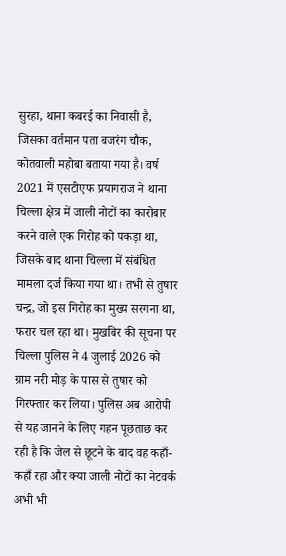सुरहा, थाना कबरई का निवासी है, जिसका वर्तमान पता बजरंग चौक, कोतवाली महोबा बताया गया है। वर्ष 2021 में एसटीएफ प्रयागराज ने थाना चिल्ला क्षेत्र में जाली नोटों का कारोबार
करने वाले एक गिरोह को पकड़ा था, जिसके बाद थाना चिल्ला में संबंधित मामला दर्ज किया गया था। तभी से तुषार चन्द्र, जो इस गिरोह का मुख्य सरगना था, फरार चल रहा था। मुखबिर की सूचना पर चिल्ला पुलिस ने 4 जुलाई 2026 को ग्राम नरी मोड़ के पास से तुषार को गिरफ्तार कर लिया। पुलिस अब आरोपी से यह जानने के लिए गहन पूछताछ कर रही है कि जेल से छूटने के बाद वह कहाँ-कहाँ रहा और क्या जाली नोटों का नेटवर्क अभी भी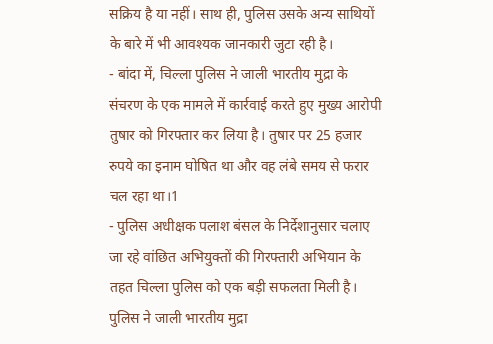सक्रिय है या नहीं। साथ ही, पुलिस उसके अन्य साथियों के बारे में भी आवश्यक जानकारी जुटा रही है।
- बांदा में, चिल्ला पुलिस ने जाली भारतीय मुद्रा के संचरण के एक मामले में कार्रवाई करते हुए मुख्य आरोपी तुषार को गिरफ्तार कर लिया है। तुषार पर 25 हजार रुपये का इनाम घोषित था और वह लंबे समय से फरार चल रहा था।1
- पुलिस अधीक्षक पलाश बंसल के निर्देशानुसार चलाए जा रहे वांछित अभियुक्तों की गिरफ्तारी अभियान के तहत चिल्ला पुलिस को एक बड़ी सफलता मिली है। पुलिस ने जाली भारतीय मुद्रा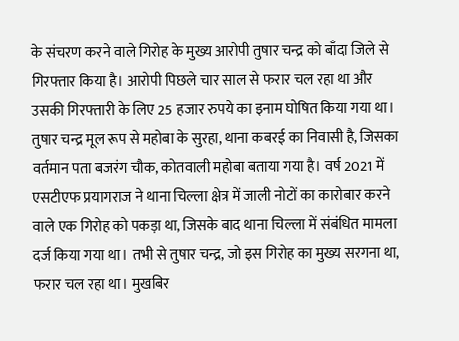के संचरण करने वाले गिरोह के मुख्य आरोपी तुषार चन्द्र को बाँदा जिले से गिरफ्तार किया है। आरोपी पिछले चार साल से फरार चल रहा था और उसकी गिरफ्तारी के लिए 25 हजार रुपये का इनाम घोषित किया गया था। तुषार चन्द्र मूल रूप से महोबा के सुरहा, थाना कबरई का निवासी है, जिसका वर्तमान पता बजरंग चौक, कोतवाली महोबा बताया गया है। वर्ष 2021 में एसटीएफ प्रयागराज ने थाना चिल्ला क्षेत्र में जाली नोटों का कारोबार करने वाले एक गिरोह को पकड़ा था, जिसके बाद थाना चिल्ला में संबंधित मामला दर्ज किया गया था। तभी से तुषार चन्द्र, जो इस गिरोह का मुख्य सरगना था, फरार चल रहा था। मुखबिर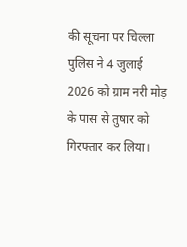की सूचना पर चिल्ला पुलिस ने 4 जुलाई 2026 को ग्राम नरी मोड़ के पास से तुषार को गिरफ्तार कर लिया।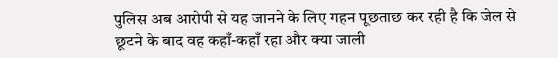पुलिस अब आरोपी से यह जानने के लिए गहन पूछताछ कर रही है कि जेल से छूटने के बाद वह कहाँ-कहाँ रहा और क्या जाली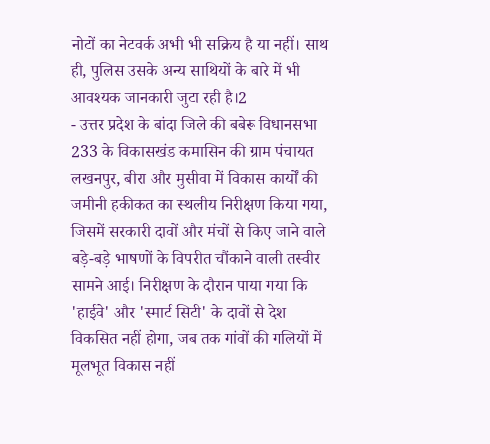नोटों का नेटवर्क अभी भी सक्रिय है या नहीं। साथ ही, पुलिस उसके अन्य साथियों के बारे में भी आवश्यक जानकारी जुटा रही है।2
- उत्तर प्रदेश के बांदा जिले की बबेरू विधानसभा 233 के विकासखंड कमासिन की ग्राम पंचायत लखनपुर, बीरा और मुसीवा में विकास कार्यों की जमीनी हकीकत का स्थलीय निरीक्षण किया गया, जिसमें सरकारी दावों और मंचों से किए जाने वाले बड़े-बड़े भाषणों के विपरीत चौंकाने वाली तस्वीर सामने आई। निरीक्षण के दौरान पाया गया कि 'हाईवे' और 'स्मार्ट सिटी' के दावों से देश विकसित नहीं होगा, जब तक गांवों की गलियों में मूलभूत विकास नहीं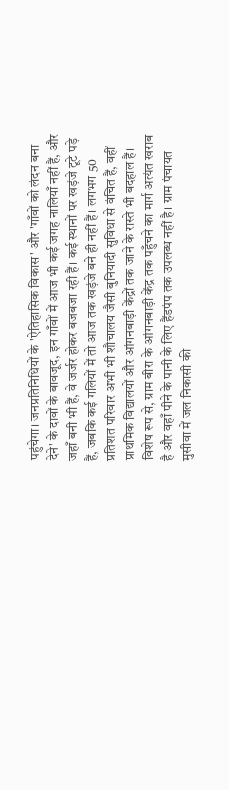पहुंचेगा। जनप्रतिनिधियों के 'ऐतिहासिक विकास' और 'गाँवों को लंदन बना देने' के दावों के बावजूद, इन गाँवों में आज भी कई जगह नालियाँ नहीं हैं, और जहाँ बनी भी हैं, वे जर्जर होकर बजबजा रही हैं। कई स्थानों पर खड़ंजे टूटे पड़े हैं, जबकि कई गलियों में तो आज तक खड़ंजे बने ही नहीं हैं। लगभग 50 प्रतिशत परिवार अभी भी शौचालय जैसी बुनियादी सुविधा से वंचित हैं, वहीं प्राथमिक विद्यालयों और आंगनबाड़ी केंद्रों तक जाने के रास्ते भी बदहाल हैं। विशेष रूप से, ग्राम बीरा के आंगनबाड़ी केंद्र तक पहुँचने का मार्ग अत्यंत खराब है और वहाँ पीने के पानी के लिए हैंडपंप तक उपलब्ध नहीं है। ग्राम पंचायत मुसीवा में जल निकासी की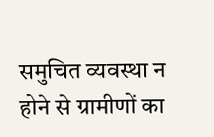समुचित व्यवस्था न होने से ग्रामीणों का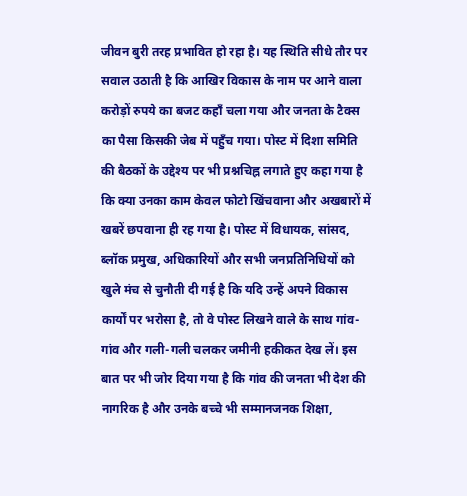जीवन बुरी तरह प्रभावित हो रहा है। यह स्थिति सीधे तौर पर सवाल उठाती है कि आखिर विकास के नाम पर आने वाला करोड़ों रुपये का बजट कहाँ चला गया और जनता के टैक्स का पैसा किसकी जेब में पहुँच गया। पोस्ट में दिशा समिति की बैठकों के उद्देश्य पर भी प्रश्नचिह्न लगाते हुए कहा गया है कि क्या उनका काम केवल फोटो खिंचवाना और अखबारों में खबरें छपवाना ही रह गया है। पोस्ट में विधायक, सांसद, ब्लॉक प्रमुख, अधिकारियों और सभी जनप्रतिनिधियों को खुले मंच से चुनौती दी गई है कि यदि उन्हें अपने विकास कार्यों पर भरोसा है, तो वे पोस्ट लिखने वाले के साथ गांव-गांव और गली-गली चलकर जमीनी हकीकत देख लें। इस बात पर भी जोर दिया गया है कि गांव की जनता भी देश की नागरिक है और उनके बच्चे भी सम्मानजनक शिक्षा,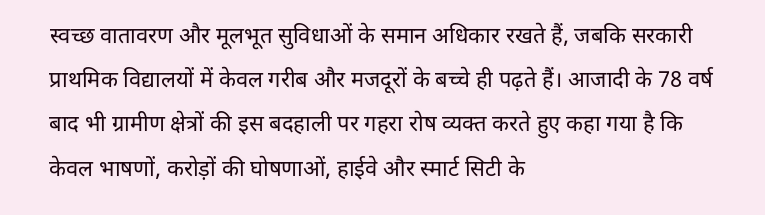स्वच्छ वातावरण और मूलभूत सुविधाओं के समान अधिकार रखते हैं, जबकि सरकारी प्राथमिक विद्यालयों में केवल गरीब और मजदूरों के बच्चे ही पढ़ते हैं। आजादी के 78 वर्ष बाद भी ग्रामीण क्षेत्रों की इस बदहाली पर गहरा रोष व्यक्त करते हुए कहा गया है कि केवल भाषणों, करोड़ों की घोषणाओं, हाईवे और स्मार्ट सिटी के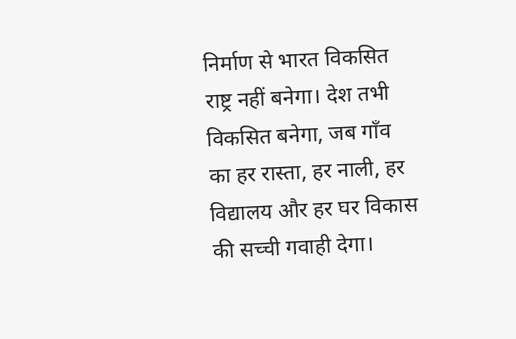निर्माण से भारत विकसित राष्ट्र नहीं बनेगा। देश तभी विकसित बनेगा, जब गाँव का हर रास्ता, हर नाली, हर विद्यालय और हर घर विकास की सच्ची गवाही देगा।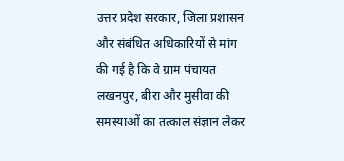उत्तर प्रदेश सरकार, जिला प्रशासन और संबंधित अधिकारियों से मांग की गई है कि वे ग्राम पंचायत लखनपुर, बीरा और मुसीवा की समस्याओं का तत्काल संज्ञान लेकर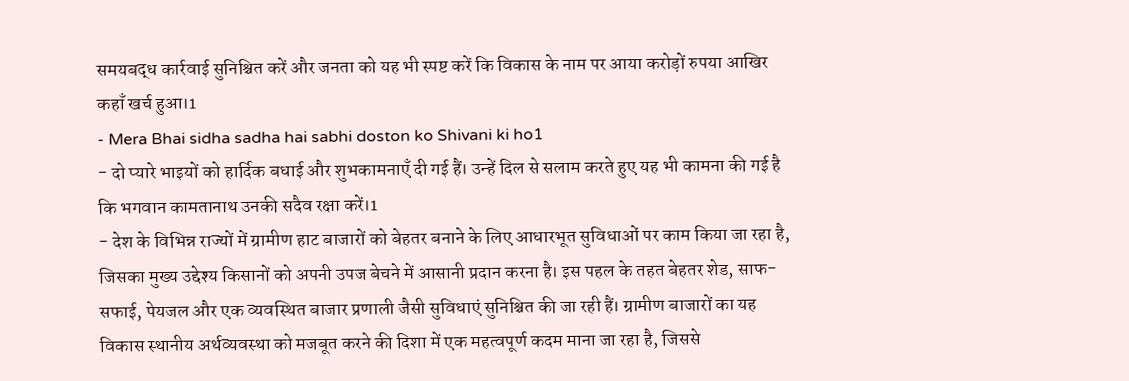समयबद्ध कार्रवाई सुनिश्चित करें और जनता को यह भी स्पष्ट करें कि विकास के नाम पर आया करोड़ों रुपया आखिर कहाँ खर्च हुआ।1
- Mera Bhai sidha sadha hai sabhi doston ko Shivani ki ho1
- दो प्यारे भाइयों को हार्दिक बधाई और शुभकामनाएँ दी गई हैं। उन्हें दिल से सलाम करते हुए यह भी कामना की गई है कि भगवान कामतानाथ उनकी सदैव रक्षा करें।1
- देश के विभिन्न राज्यों में ग्रामीण हाट बाजारों को बेहतर बनाने के लिए आधारभूत सुविधाओं पर काम किया जा रहा है, जिसका मुख्य उद्देश्य किसानों को अपनी उपज बेचने में आसानी प्रदान करना है। इस पहल के तहत बेहतर शेड, साफ-सफाई, पेयजल और एक व्यवस्थित बाजार प्रणाली जैसी सुविधाएं सुनिश्चित की जा रही हैं। ग्रामीण बाजारों का यह विकास स्थानीय अर्थव्यवस्था को मजबूत करने की दिशा में एक महत्वपूर्ण कदम माना जा रहा है, जिससे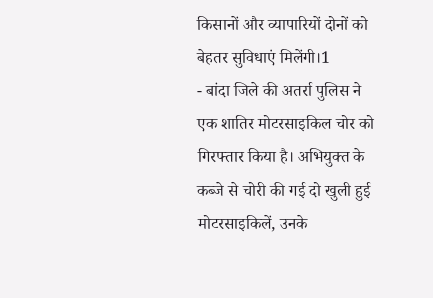किसानों और व्यापारियों दोनों को बेहतर सुविधाएं मिलेंगी।1
- बांदा जिले की अतर्रा पुलिस ने एक शातिर मोटरसाइकिल चोर को गिरफ्तार किया है। अभियुक्त के कब्जे से चोरी की गई दो खुली हुई मोटरसाइकिलें, उनके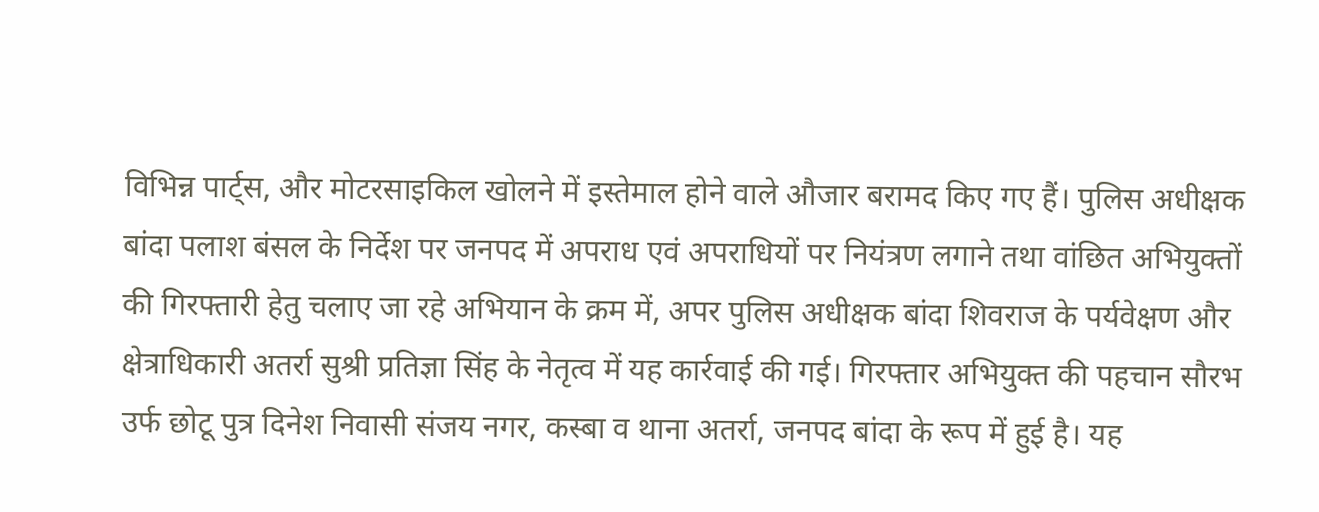विभिन्न पार्ट्स, और मोटरसाइकिल खोलने में इस्तेमाल होने वाले औजार बरामद किए गए हैं। पुलिस अधीक्षक बांदा पलाश बंसल के निर्देश पर जनपद में अपराध एवं अपराधियों पर नियंत्रण लगाने तथा वांछित अभियुक्तों की गिरफ्तारी हेतु चलाए जा रहे अभियान के क्रम में, अपर पुलिस अधीक्षक बांदा शिवराज के पर्यवेक्षण और क्षेत्राधिकारी अतर्रा सुश्री प्रतिज्ञा सिंह के नेतृत्व में यह कार्रवाई की गई। गिरफ्तार अभियुक्त की पहचान सौरभ उर्फ छोटू पुत्र दिनेश निवासी संजय नगर, कस्बा व थाना अतर्रा, जनपद बांदा के रूप में हुई है। यह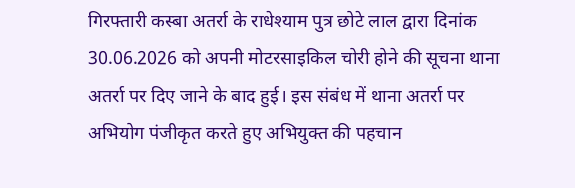गिरफ्तारी कस्बा अतर्रा के राधेश्याम पुत्र छोटे लाल द्वारा दिनांक 30.06.2026 को अपनी मोटरसाइकिल चोरी होने की सूचना थाना अतर्रा पर दिए जाने के बाद हुई। इस संबंध में थाना अतर्रा पर अभियोग पंजीकृत करते हुए अभियुक्त की पहचान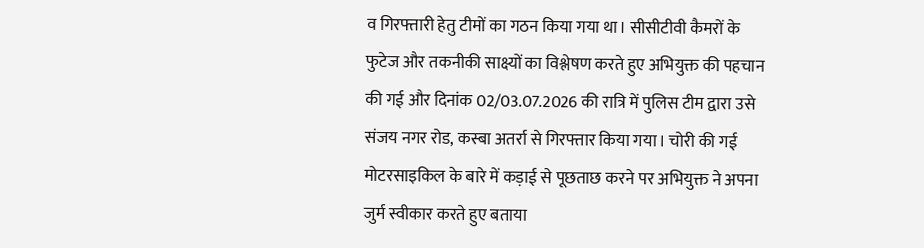व गिरफ्तारी हेतु टीमों का गठन किया गया था। सीसीटीवी कैमरों के फुटेज और तकनीकी साक्ष्यों का विश्लेषण करते हुए अभियुक्त की पहचान की गई और दिनांक 02/03.07.2026 की रात्रि में पुलिस टीम द्वारा उसे संजय नगर रोड, कस्बा अतर्रा से गिरफ्तार किया गया। चोरी की गई मोटरसाइकिल के बारे में कड़ाई से पूछताछ करने पर अभियुक्त ने अपना जुर्म स्वीकार करते हुए बताया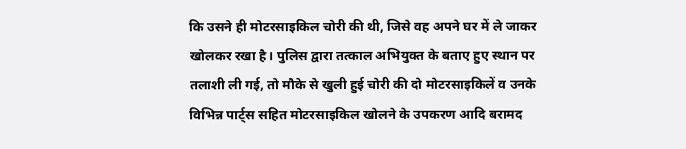कि उसने ही मोटरसाइकिल चोरी की थी, जिसे वह अपने घर में ले जाकर खोलकर रखा है। पुलिस द्वारा तत्काल अभियुक्त के बताए हुए स्थान पर तलाशी ली गई, तो मौके से खुली हुई चोरी की दो मोटरसाइकिलें व उनके विभिन्न पार्ट्स सहित मोटरसाइकिल खोलने के उपकरण आदि बरामद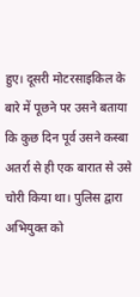हुए। दूसरी मोटरसाइकिल के बारे में पूछने पर उसने बताया कि कुछ दिन पूर्व उसने कस्बा अतर्रा से ही एक बारात से उसे चोरी किया था। पुलिस द्वारा अभियुक्त को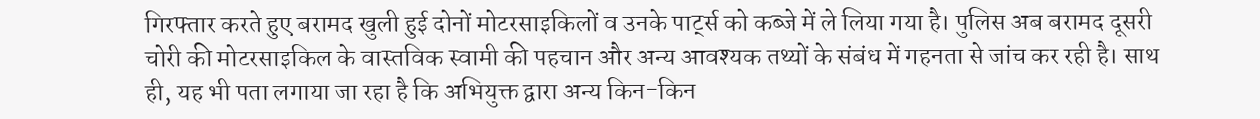गिरफ्तार करते हुए बरामद खुली हुई दोनों मोटरसाइकिलों व उनके पार्ट्स को कब्जे में ले लिया गया है। पुलिस अब बरामद दूसरी चोरी की मोटरसाइकिल के वास्तविक स्वामी की पहचान और अन्य आवश्यक तथ्यों के संबंध में गहनता से जांच कर रही है। साथ ही, यह भी पता लगाया जा रहा है कि अभियुक्त द्वारा अन्य किन-किन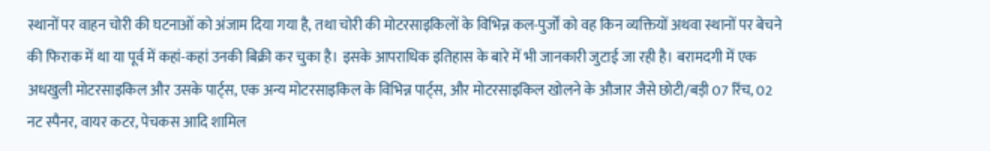स्थानों पर वाहन चोरी की घटनाओं को अंजाम दिया गया है, तथा चोरी की मोटरसाइकिलों के विभिन्न कल-पुर्जों को वह किन व्यक्तियों अथवा स्थानों पर बेचने की फिराक में था या पूर्व में कहां-कहां उनकी बिक्री कर चुका है। इसके आपराधिक इतिहास के बारे में भी जानकारी जुटाई जा रही है। बरामदगी में एक अधखुली मोटरसाइकिल और उसके पार्ट्स, एक अन्य मोटरसाइकिल के विभिन्न पार्ट्स, और मोटरसाइकिल खोलने के औजार जैसे छोटी/बड़ी 07 रिंच, 02 नट स्पैनर, वायर कटर, पेचकस आदि शामिल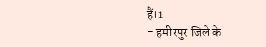हैं।1
- हमीरपुर जिले के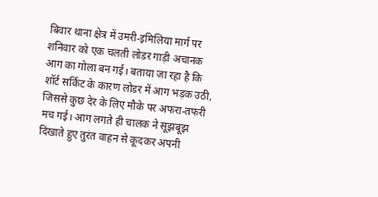बिवार थाना क्षेत्र में उमरी-इमिलिया मार्ग पर शनिवार को एक चलती लोडर गाड़ी अचानक आग का गोला बन गई। बताया जा रहा है कि शॉर्ट सर्किट के कारण लोडर में आग भड़क उठी, जिससे कुछ देर के लिए मौके पर अफरा-तफरी मच गई। आग लगते ही चालक ने सूझबूझ दिखाते हुए तुरंत वाहन से कूदकर अपनी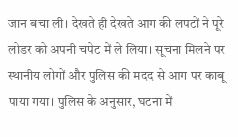जान बचा ली। देखते ही देखते आग की लपटों ने पूरे लोडर को अपनी चपेट में ले लिया। सूचना मिलने पर स्थानीय लोगों और पुलिस की मदद से आग पर काबू पाया गया। पुलिस के अनुसार, घटना में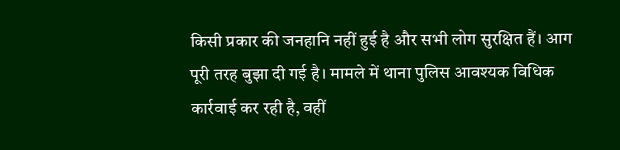किसी प्रकार की जनहानि नहीं हुई है और सभी लोग सुरक्षित हैं। आग पूरी तरह बुझा दी गई है। मामले में थाना पुलिस आवश्यक विधिक कार्रवाई कर रही है, वहीं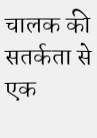चालक की सतर्कता से एक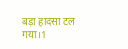बड़ा हादसा टल गया।1